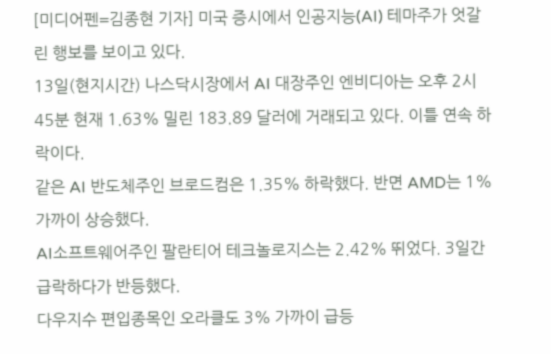[미디어펜=김종현 기자] 미국 증시에서 인공지능(AI) 테마주가 엇갈린 행보를 보이고 있다.
13일(현지시간) 나스닥시장에서 AI 대장주인 엔비디아는 오후 2시45분 현재 1.63% 밀린 183.89 달러에 거래되고 있다. 이틀 연속 하락이다.
같은 AI 반도체주인 브로드컴은 1.35% 하락했다. 반면 AMD는 1% 가까이 상승했다.
AI소프트웨어주인 팔란티어 테크놀로지스는 2.42% 뛰었다. 3일간 급락하다가 반등했다.
다우지수 편입종목인 오라클도 3% 가까이 급등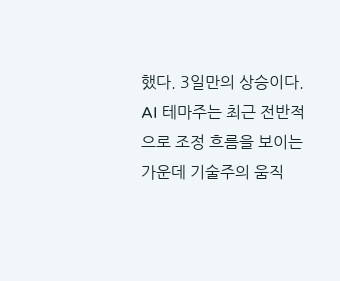했다. 3일만의 상승이다.
AI 테마주는 최근 전반적으로 조정 흐름을 보이는 가운데 기술주의 움직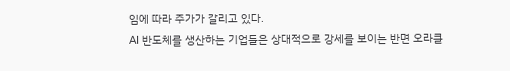임에 따라 주가가 갈리고 있다.
AI 반도체를 생산하는 기업들은 상대적으로 강세를 보이는 반면 오라클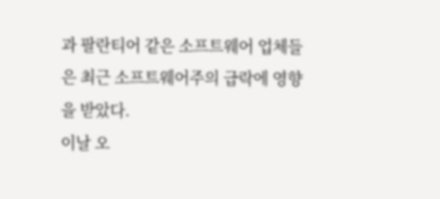과 팔란티어 같은 소프트웨어 업체들은 최근 소프트웨어주의 급락에 영향을 받았다.
이날 오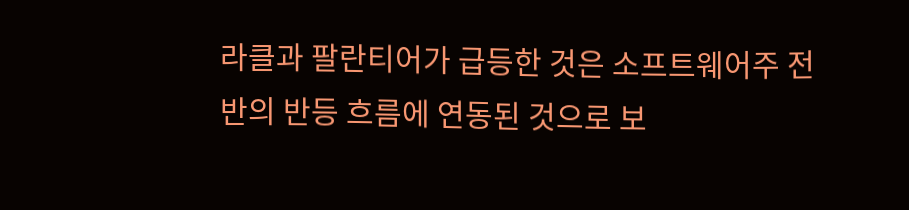라클과 팔란티어가 급등한 것은 소프트웨어주 전반의 반등 흐름에 연동된 것으로 보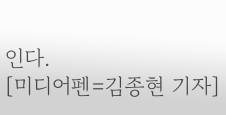인다.
[미디어펜=김종현 기자]